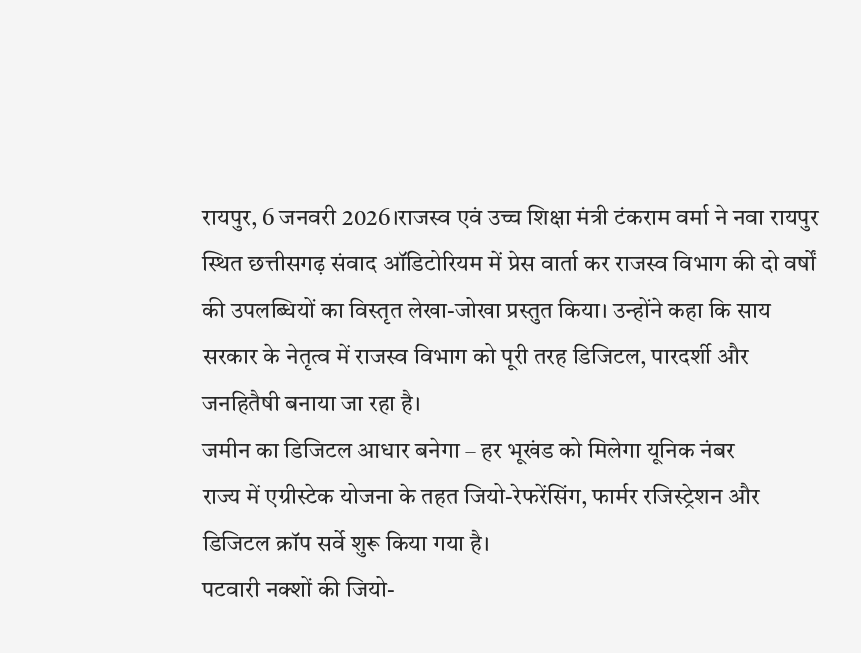रायपुर, 6 जनवरी 2026।राजस्व एवं उच्च शिक्षा मंत्री टंकराम वर्मा ने नवा रायपुर स्थित छत्तीसगढ़ संवाद ऑडिटोरियम में प्रेस वार्ता कर राजस्व विभाग की दो वर्षों की उपलब्धियों का विस्तृत लेखा-जोखा प्रस्तुत किया। उन्होंने कहा कि साय सरकार के नेतृत्व में राजस्व विभाग को पूरी तरह डिजिटल, पारदर्शी और जनहितैषी बनाया जा रहा है।
जमीन का डिजिटल आधार बनेगा – हर भूखंड को मिलेगा यूनिक नंबर
राज्य में एग्रीस्टेक योजना के तहत जियो-रेफरेंसिंग, फार्मर रजिस्ट्रेशन और डिजिटल क्रॉप सर्वे शुरू किया गया है।
पटवारी नक्शों की जियो-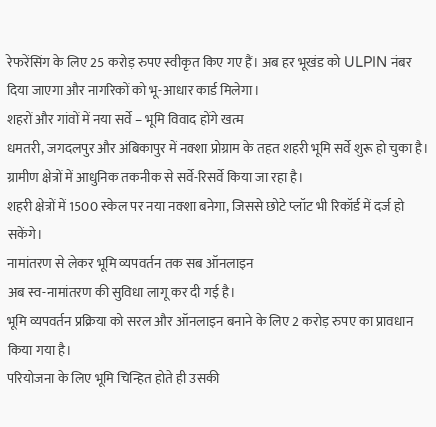रेफरेंसिंग के लिए 25 करोड़ रुपए स्वीकृत किए गए हैं। अब हर भूखंड को ULPIN नंबर दिया जाएगा और नागरिकों को भू-आधार कार्ड मिलेगा।
शहरों और गांवों में नया सर्वे – भूमि विवाद होंगे खत्म
धमतरी, जगदलपुर और अंबिकापुर में नक्शा प्रोग्राम के तहत शहरी भूमि सर्वे शुरू हो चुका है।
ग्रामीण क्षेत्रों में आधुनिक तकनीक से सर्वे-रिसर्वे किया जा रहा है।
शहरी क्षेत्रों में 1500 स्केल पर नया नक्शा बनेगा, जिससे छोटे प्लॉट भी रिकॉर्ड में दर्ज हो सकेंगे।
नामांतरण से लेकर भूमि व्यपवर्तन तक सब ऑनलाइन
अब स्व-नामांतरण की सुविधा लागू कर दी गई है।
भूमि व्यपवर्तन प्रक्रिया को सरल और ऑनलाइन बनाने के लिए 2 करोड़ रुपए का प्रावधान किया गया है।
परियोजना के लिए भूमि चिन्हित होते ही उसकी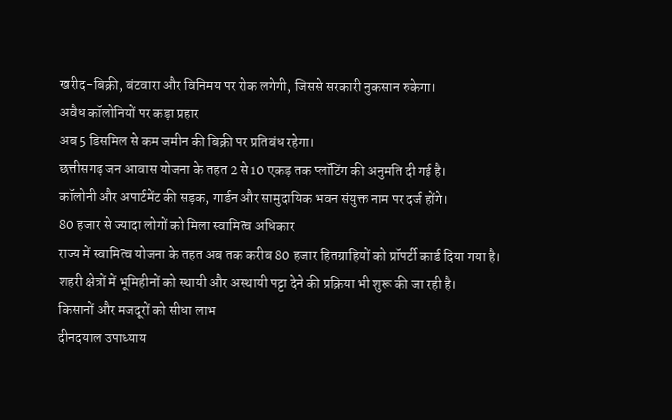खरीद-बिक्री, बंटवारा और विनिमय पर रोक लगेगी, जिससे सरकारी नुकसान रुकेगा।
अवैध कॉलोनियों पर कड़ा प्रहार
अब 5 डिसमिल से कम जमीन की बिक्री पर प्रतिबंध रहेगा।
छत्तीसगढ़ जन आवास योजना के तहत 2 से 10 एकड़ तक प्लॉटिंग की अनुमति दी गई है।
कॉलोनी और अपार्टमेंट की सड़क, गार्डन और सामुदायिक भवन संयुक्त नाम पर दर्ज होंगे।
80 हजार से ज्यादा लोगों को मिला स्वामित्व अधिकार
राज्य में स्वामित्व योजना के तहत अब तक करीब 80 हजार हितग्राहियों को प्रॉपर्टी कार्ड दिया गया है।
शहरी क्षेत्रों में भूमिहीनों को स्थायी और अस्थायी पट्टा देने की प्रक्रिया भी शुरू की जा रही है।
किसानों और मजदूरों को सीधा लाभ
दीनदयाल उपाध्याय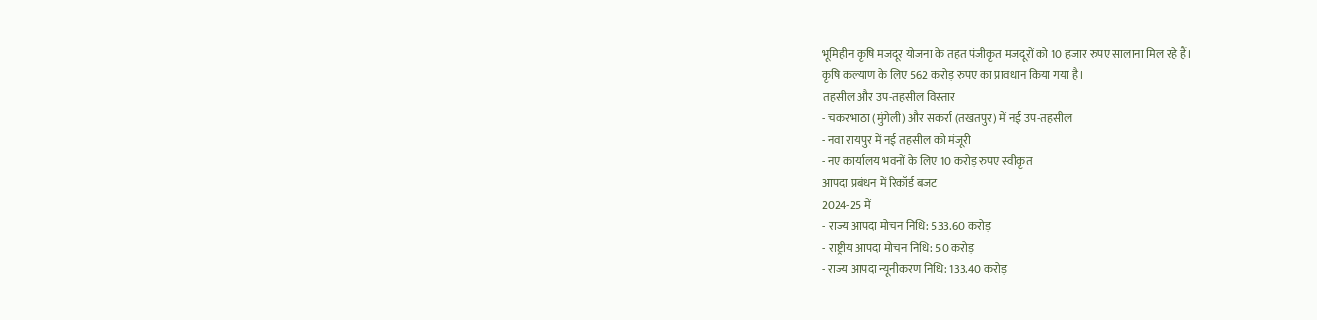भूमिहीन कृषि मजदूर योजना के तहत पंजीकृत मजदूरों को 10 हजार रुपए सालाना मिल रहे हैं।
कृषि कल्याण के लिए 562 करोड़ रुपए का प्रावधान किया गया है।
तहसील और उप-तहसील विस्तार
- चकरभाठा (मुंगेली) और सकर्रा (तखतपुर) में नई उप-तहसील
- नवा रायपुर में नई तहसील को मंजूरी
- नए कार्यालय भवनों के लिए 10 करोड़ रुपए स्वीकृत
आपदा प्रबंधन में रिकॉर्ड बजट
2024-25 में
- राज्य आपदा मोचन निधि: 533.60 करोड़
- राष्ट्रीय आपदा मोचन निधि: 50 करोड़
- राज्य आपदा न्यूनीकरण निधि: 133.40 करोड़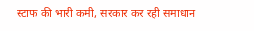स्टाफ की भारी कमी, सरकार कर रही समाधान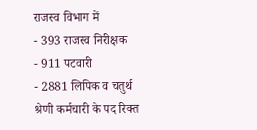राजस्व विभाग में
- 393 राजस्व निरीक्षक
- 911 पटवारी
- 2881 लिपिक व चतुर्थ श्रेणी कर्मचारी के पद रिक्त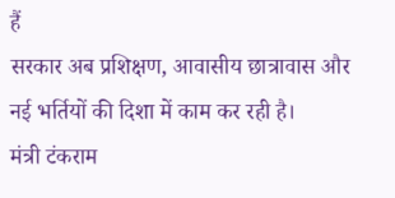हैं
सरकार अब प्रशिक्षण, आवासीय छात्रावास और नई भर्तियों की दिशा में काम कर रही है।
मंत्री टंकराम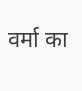वर्मा का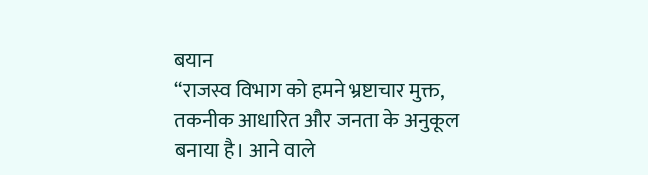बयान
“राजस्व विभाग को हमने भ्रष्टाचार मुक्त, तकनीक आधारित और जनता के अनुकूल बनाया है। आने वाले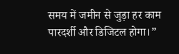समय में जमीन से जुड़ा हर काम पारदर्शी और डिजिटल होगा।”